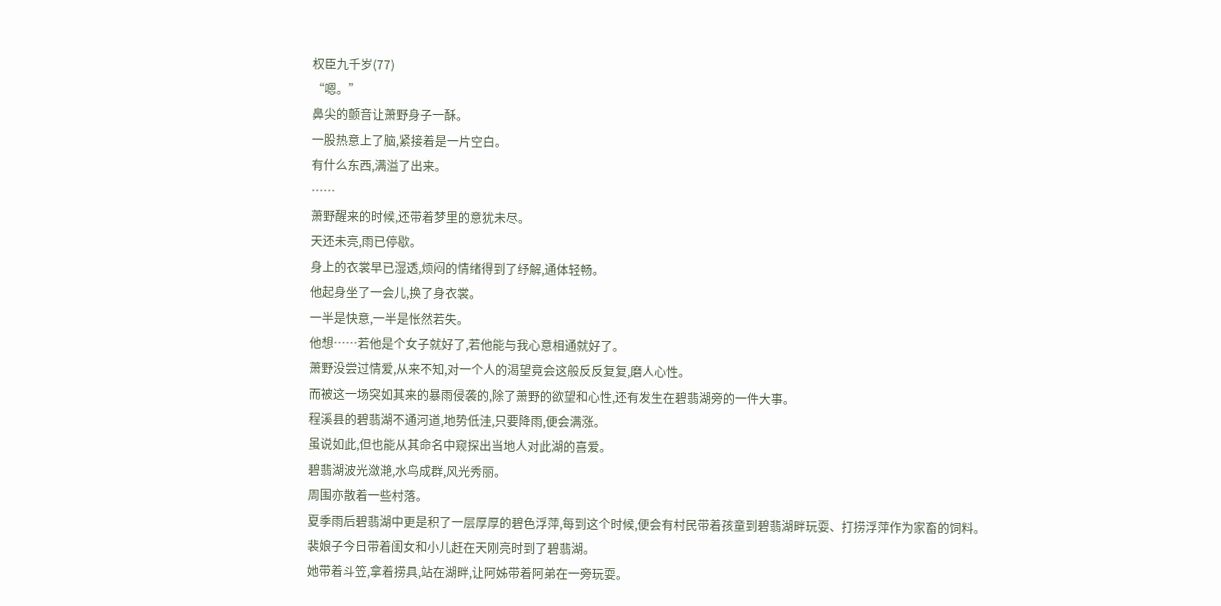权臣九千岁(77)
“嗯。”
鼻尖的颤音让萧野身子一酥。
一股热意上了脑,紧接着是一片空白。
有什么东西,满溢了出来。
……
萧野醒来的时候,还带着梦里的意犹未尽。
天还未亮,雨已停歇。
身上的衣裳早已湿透,烦闷的情绪得到了纾解,通体轻畅。
他起身坐了一会儿,换了身衣裳。
一半是快意,一半是怅然若失。
他想……若他是个女子就好了,若他能与我心意相通就好了。
萧野没尝过情爱,从来不知,对一个人的渴望竟会这般反反复复,磨人心性。
而被这一场突如其来的暴雨侵袭的,除了萧野的欲望和心性,还有发生在碧翡湖旁的一件大事。
程溪县的碧翡湖不通河道,地势低洼,只要降雨,便会满涨。
虽说如此,但也能从其命名中窥探出当地人对此湖的喜爱。
碧翡湖波光潋滟,水鸟成群,风光秀丽。
周围亦散着一些村落。
夏季雨后碧翡湖中更是积了一层厚厚的碧色浮萍,每到这个时候,便会有村民带着孩童到碧翡湖畔玩耍、打捞浮萍作为家畜的饲料。
裴娘子今日带着闺女和小儿赶在天刚亮时到了碧翡湖。
她带着斗笠,拿着捞具,站在湖畔,让阿姊带着阿弟在一旁玩耍。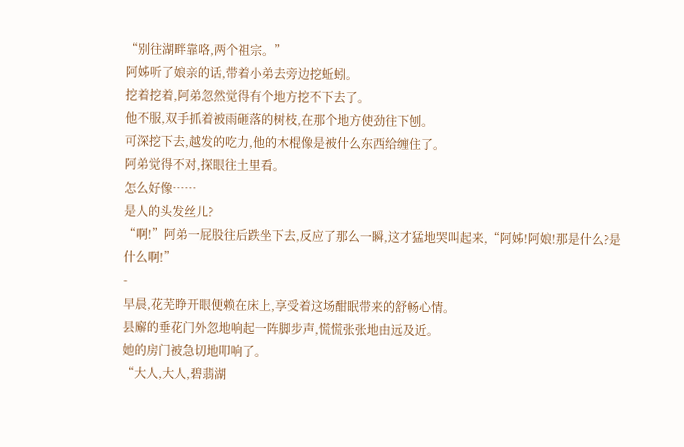“别往湖畔靠咯,两个祖宗。”
阿姊听了娘亲的话,带着小弟去旁边挖蚯蚓。
挖着挖着,阿弟忽然觉得有个地方挖不下去了。
他不服,双手抓着被雨砸落的树枝,在那个地方使劲往下刨。
可深挖下去,越发的吃力,他的木棍像是被什么东西给缠住了。
阿弟觉得不对,探眼往土里看。
怎么好像……
是人的头发丝儿?
“啊!”阿弟一屁股往后跌坐下去,反应了那么一瞬,这才猛地哭叫起来,“阿姊!阿娘!那是什么?是什么啊!”
-
早晨,花芜睁开眼便赖在床上,享受着这场酣眠带来的舒畅心情。
县廨的垂花门外忽地响起一阵脚步声,慌慌张张地由远及近。
她的房门被急切地叩响了。
“大人,大人,碧翡湖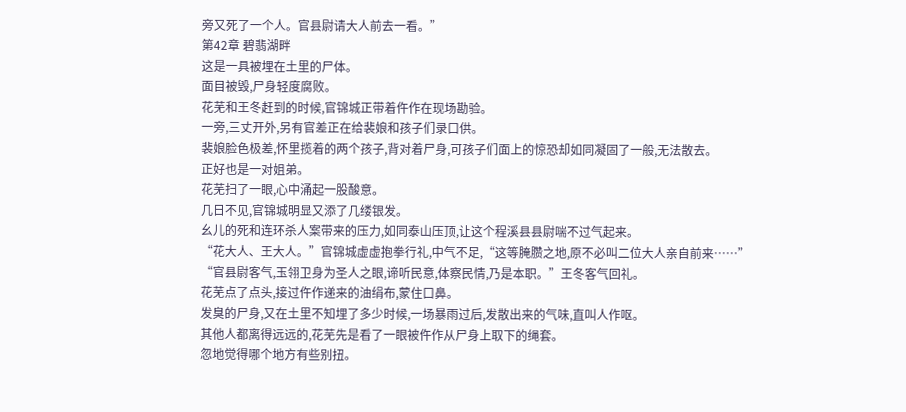旁又死了一个人。官县尉请大人前去一看。”
第42章 碧翡湖畔
这是一具被埋在土里的尸体。
面目被毁,尸身轻度腐败。
花芜和王冬赶到的时候,官锦城正带着仵作在现场勘验。
一旁,三丈开外,另有官差正在给裴娘和孩子们录口供。
裴娘脸色极差,怀里揽着的两个孩子,背对着尸身,可孩子们面上的惊恐却如同凝固了一般,无法散去。
正好也是一对姐弟。
花芜扫了一眼,心中涌起一股酸意。
几日不见,官锦城明显又添了几缕银发。
幺儿的死和连环杀人案带来的压力,如同泰山压顶,让这个程溪县县尉喘不过气起来。
“花大人、王大人。”官锦城虚虚抱拳行礼,中气不足,“这等腌臜之地,原不必叫二位大人亲自前来……”
“官县尉客气,玉翎卫身为圣人之眼,谛听民意,体察民情,乃是本职。”王冬客气回礼。
花芜点了点头,接过仵作递来的油绢布,蒙住口鼻。
发臭的尸身,又在土里不知埋了多少时候,一场暴雨过后,发散出来的气味,直叫人作呕。
其他人都离得远远的,花芜先是看了一眼被仵作从尸身上取下的绳套。
忽地觉得哪个地方有些别扭。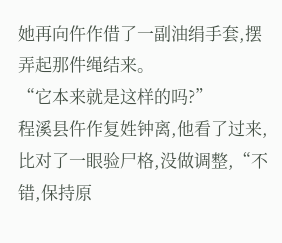她再向仵作借了一副油绢手套,摆弄起那件绳结来。
“它本来就是这样的吗?”
程溪县仵作复姓钟离,他看了过来,比对了一眼验尸格,没做调整,“不错,保持原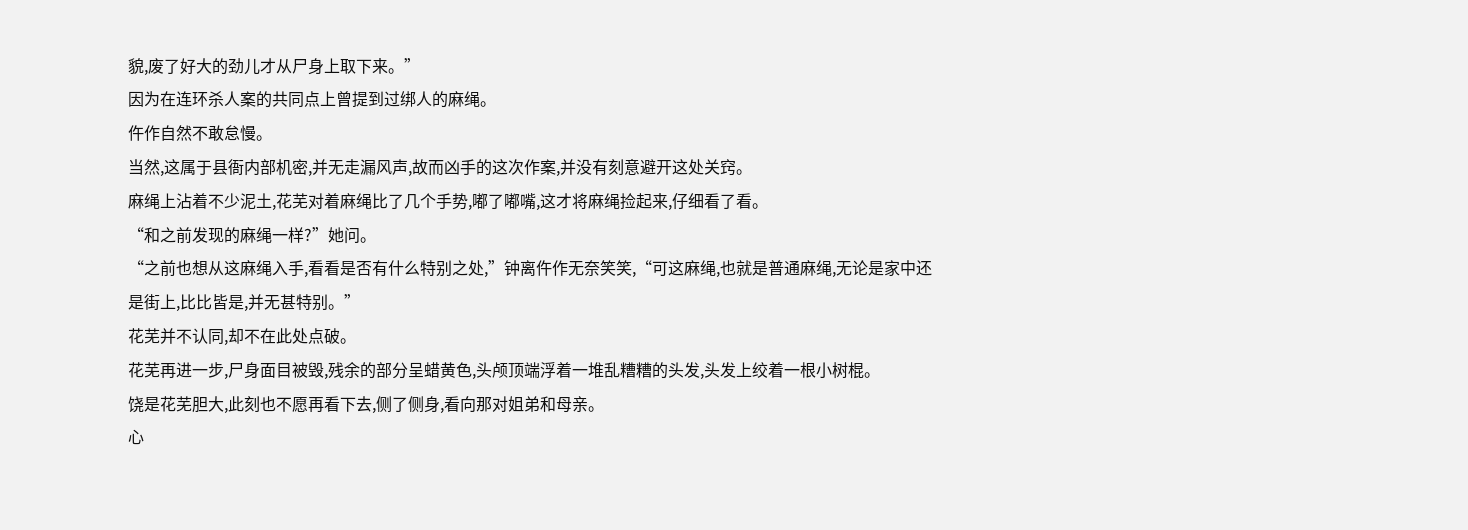貌,废了好大的劲儿才从尸身上取下来。”
因为在连环杀人案的共同点上曾提到过绑人的麻绳。
仵作自然不敢怠慢。
当然,这属于县衙内部机密,并无走漏风声,故而凶手的这次作案,并没有刻意避开这处关窍。
麻绳上沾着不少泥土,花芜对着麻绳比了几个手势,嘟了嘟嘴,这才将麻绳捡起来,仔细看了看。
“和之前发现的麻绳一样?”她问。
“之前也想从这麻绳入手,看看是否有什么特别之处,”钟离仵作无奈笑笑,“可这麻绳,也就是普通麻绳,无论是家中还是街上,比比皆是,并无甚特别。”
花芜并不认同,却不在此处点破。
花芜再进一步,尸身面目被毁,残余的部分呈蜡黄色,头颅顶端浮着一堆乱糟糟的头发,头发上绞着一根小树棍。
饶是花芜胆大,此刻也不愿再看下去,侧了侧身,看向那对姐弟和母亲。
心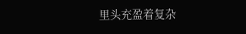里头充盈着复杂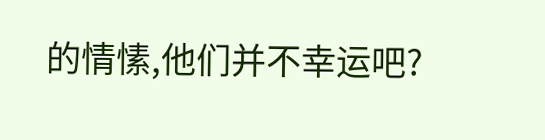的情愫,他们并不幸运吧?